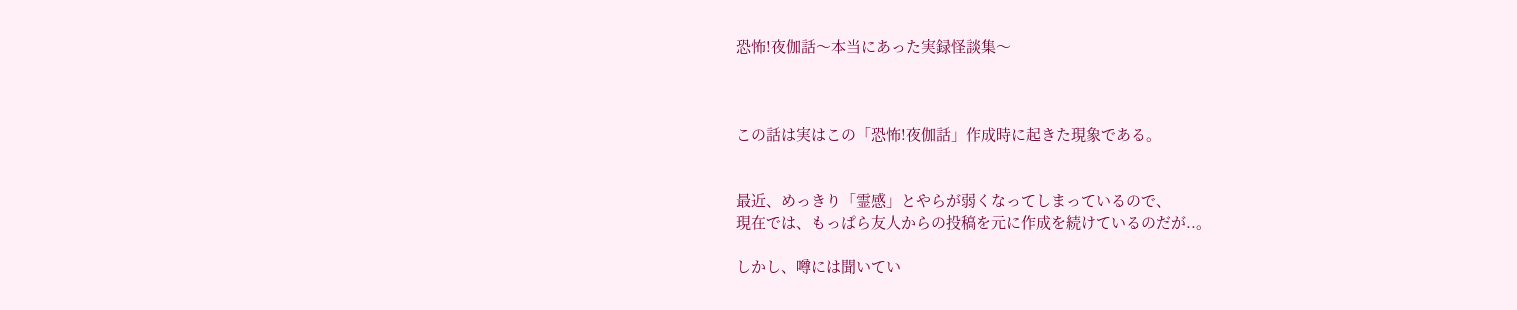恐怖!夜伽話〜本当にあった実録怪談集〜



この話は実はこの「恐怖!夜伽話」作成時に起きた現象である。


最近、めっきり「霊感」とやらが弱くなってしまっているので、
現在では、もっぱら友人からの投稿を元に作成を続けているのだが..。

しかし、噂には聞いてい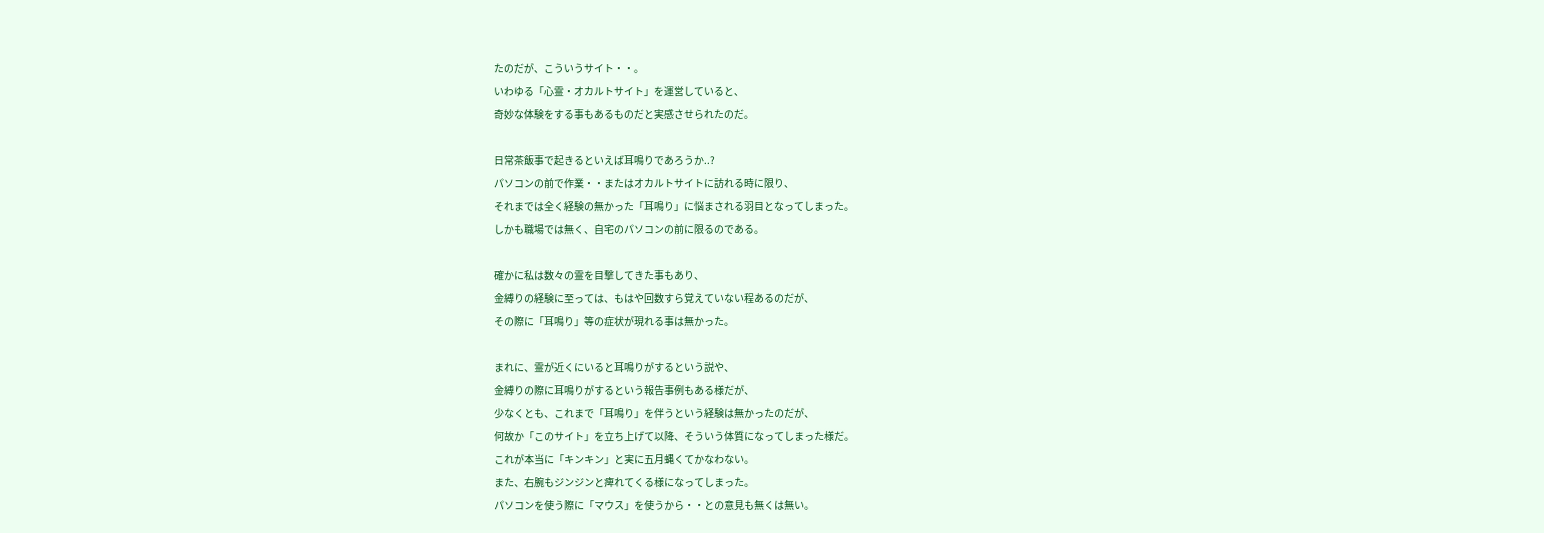たのだが、こういうサイト・・。
いわゆる「心霊・オカルトサイト」を運営していると、
奇妙な体験をする事もあるものだと実感させられたのだ。

日常茶飯事で起きるといえば耳鳴りであろうか..?
パソコンの前で作業・・またはオカルトサイトに訪れる時に限り、
それまでは全く経験の無かった「耳鳴り」に悩まされる羽目となってしまった。
しかも職場では無く、自宅のパソコンの前に限るのである。

確かに私は数々の霊を目撃してきた事もあり、
金縛りの経験に至っては、もはや回数すら覚えていない程あるのだが、
その際に「耳鳴り」等の症状が現れる事は無かった。

まれに、霊が近くにいると耳鳴りがするという説や、
金縛りの際に耳鳴りがするという報告事例もある様だが、
少なくとも、これまで「耳鳴り」を伴うという経験は無かったのだが、
何故か「このサイト」を立ち上げて以降、そういう体質になってしまった様だ。
これが本当に「キンキン」と実に五月蝿くてかなわない。
また、右腕もジンジンと痺れてくる様になってしまった。
パソコンを使う際に「マウス」を使うから・・との意見も無くは無い。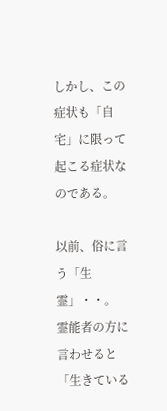しかし、この症状も「自宅」に限って起こる症状なのである。

以前、俗に言う「生霊」・・。
霊能者の方に言わせると「生きている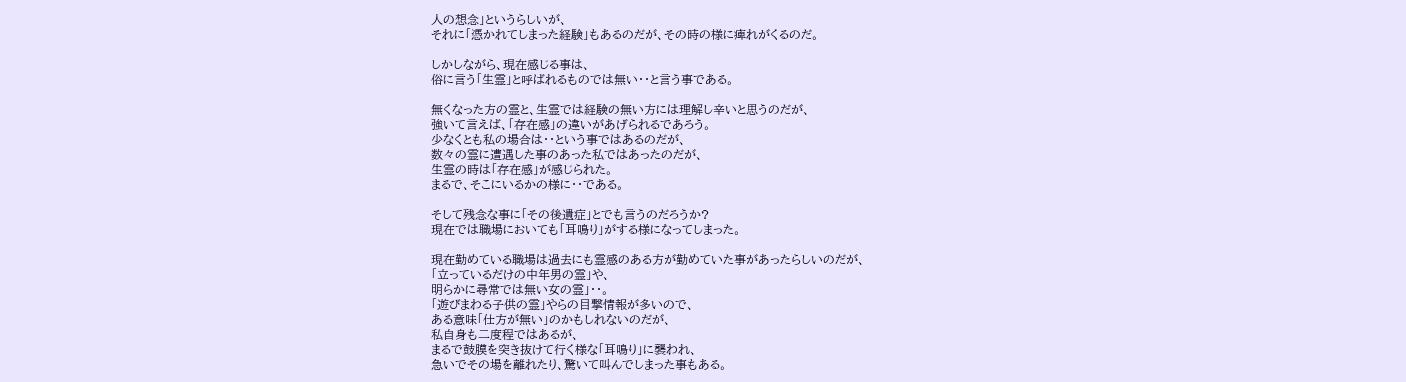人の想念」というらしいが、
それに「憑かれてしまった経験」もあるのだが、その時の様に痺れがくるのだ。

しかしながら、現在感じる事は、
俗に言う「生霊」と呼ばれるものでは無い・・と言う事である。

無くなった方の霊と、生霊では経験の無い方には理解し辛いと思うのだが、
強いて言えば、「存在感」の違いがあげられるであろう。
少なくとも私の場合は・・という事ではあるのだが、
数々の霊に遭遇した事のあった私ではあったのだが、
生霊の時は「存在感」が感じられた。
まるで、そこにいるかの様に・・である。

そして残念な事に「その後遺症」とでも言うのだろうか?
現在では職場においても「耳鳴り」がする様になってしまった。

現在勤めている職場は過去にも霊感のある方が勤めていた事があったらしいのだが、
「立っているだけの中年男の霊」や、
明らかに尋常では無い女の霊」・・。
「遊びまわる子供の霊」やらの目撃情報が多いので、
ある意味「仕方が無い」のかもしれないのだが、
私自身も二度程ではあるが、
まるで鼓膜を突き抜けて行く様な「耳鳴り」に襲われ、
急いでその場を離れたり、驚いて叫んでしまった事もある。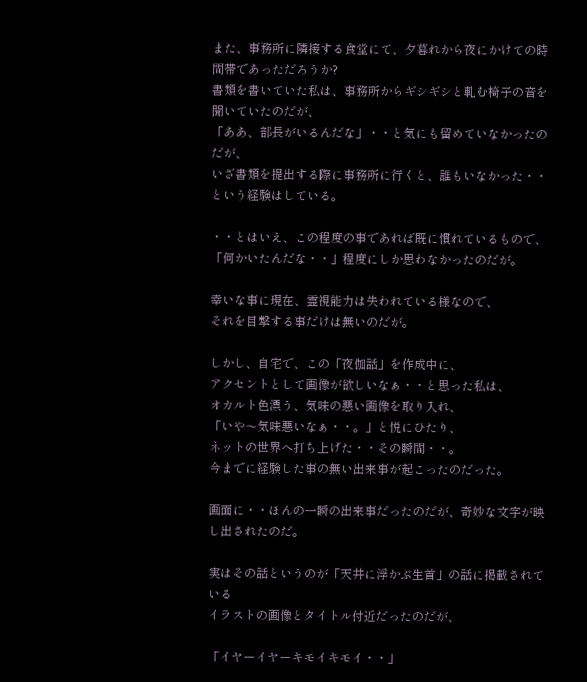また、事務所に隣接する食堂にて、夕暮れから夜にかけての時間帯であっただろうか?
書類を書いていた私は、事務所からギシギシと軋む椅子の音を聞いていたのだが、
「ああ、部長がいるんだな」・・と気にも留めていなかったのだが、
いざ書類を提出する際に事務所に行くと、誰もいなかった・・という経験はしている。

・・とはいえ、この程度の事であれば既に慣れているもので、
「何かいたんだな・・」程度にしか思わなかったのだが。

幸いな事に現在、霊視能力は失われている様なので、
それを目撃する事だけは無いのだが。

しかし、自宅で、この「夜伽話」を作成中に、
アクセントとして画像が欲しいなぁ・・と思った私は、
オカルト色漂う、気味の悪い画像を取り入れ、
「いや〜気味悪いなぁ・・。」と悦にひたり、
ネットの世界へ打ち上げた・・その瞬間・・。
今までに経験した事の無い出来事が起こったのだった。

画面に・・ほんの一瞬の出来事だったのだが、奇妙な文字が映し出されたのだ。

実はその話というのが「天井に浮かぶ生首」の話に掲載されている
イラストの画像とタイトル付近だったのだが、

「イヤーイヤーキモイキモイ・・」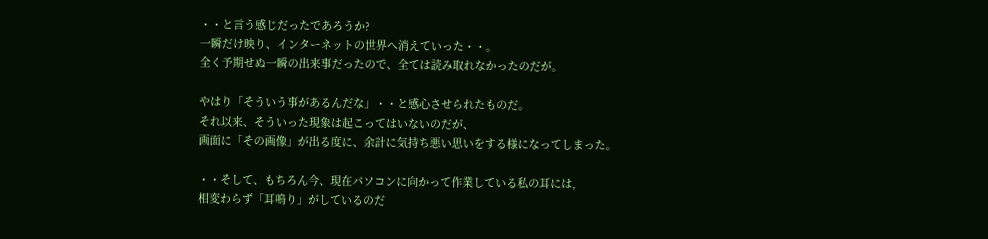・・と言う感じだったであろうか?
一瞬だけ映り、インターネットの世界へ消えていった・・。
全く予期せぬ一瞬の出来事だったので、全ては読み取れなかったのだが。

やはり「そういう事があるんだな」・・と感心させられたものだ。
それ以来、そういった現象は起こってはいないのだが、
画面に「その画像」が出る度に、余計に気持ち悪い思いをする様になってしまった。

・・そして、もちろん今、現在パソコンに向かって作業している私の耳には,
相変わらず「耳鳴り」がしているのだ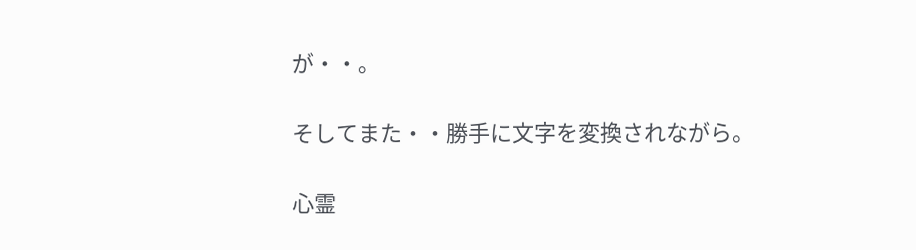が・・。

そしてまた・・勝手に文字を変換されながら。

心霊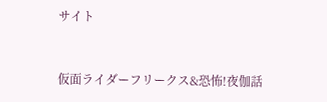サイト


仮面ライダーフリークス&恐怖!夜伽話